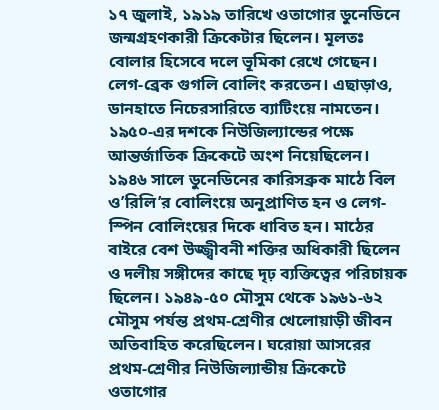১৭ জুলাই, ১৯১৯ তারিখে ওতাগোর ডুনেডিনে জন্মগ্রহণকারী ক্রিকেটার ছিলেন। মূলতঃ বোলার হিসেবে দলে ভূমিকা রেখে গেছেন। লেগ-ব্রেক গুগলি বোলিং করতেন। এছাড়াও, ডানহাতে নিচেরসারিতে ব্যাটিংয়ে নামতেন। ১৯৫০-এর দশকে নিউজিল্যান্ডের পক্ষে আন্তর্জাতিক ক্রিকেটে অংশ নিয়েছিলেন।
১৯৪৬ সালে ডুনেডিনের কারিসব্রুক মাঠে বিল ও’রিলি’র বোলিংয়ে অনুপ্রাণিত হন ও লেগ-স্পিন বোলিংয়ের দিকে ধাবিত হন। মাঠের বাইরে বেশ উজ্জ্বীবনী শক্তির অধিকারী ছিলেন ও দলীয় সঙ্গীদের কাছে দৃঢ় ব্যক্তিত্বের পরিচায়ক ছিলেন। ১৯৪৯-৫০ মৌসুম থেকে ১৯৬১-৬২ মৌসুম পর্যন্ত প্রথম-শ্রেণীর খেলোয়াড়ী জীবন অতিবাহিত করেছিলেন। ঘরোয়া আসরের প্রথম-শ্রেণীর নিউজিল্যান্ডীয় ক্রিকেটে ওতাগোর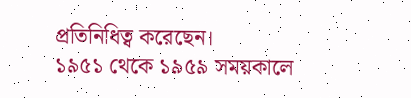প্রতিনিধিত্ব করেছেন।
১৯৫১ থেকে ১৯৫৯ সময়কালে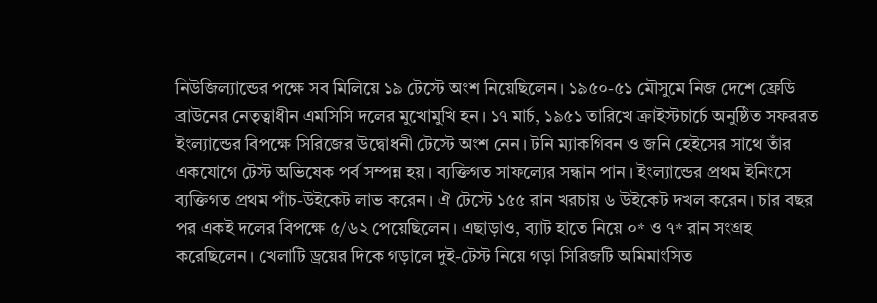নিউজিল্যান্ডের পক্ষে সব মিলিয়ে ১৯ টেস্টে অংশ নিয়েছিলেন। ১৯৫০-৫১ মৌসুমে নিজ দেশে ফ্রেডি ব্রাউনের নেতৃত্বাধীন এমসিসি দলের মুখোমুখি হন। ১৭ মার্চ, ১৯৫১ তারিখে ক্রাইস্টচার্চে অনুষ্ঠিত সফররত ইংল্যান্ডের বিপক্ষে সিরিজের উদ্বোধনী টেস্টে অংশ নেন। টনি ম্যাকগিবন ও জনি হেইসের সাথে তাঁর একযোগে টেস্ট অভিষেক পর্ব সম্পন্ন হয়। ব্যক্তিগত সাফল্যের সন্ধান পান। ইংল্যান্ডের প্রথম ইনিংসে ব্যক্তিগত প্রথম পাঁচ-উইকেট লাভ করেন। ঐ টেস্টে ১৫৫ রান খরচায় ৬ উইকেট দখল করেন। চার বছর পর একই দলের বিপক্ষে ৫/৬২ পেয়েছিলেন। এছাড়াও, ব্যাট হাতে নিয়ে ০* ও ৭* রান সংগ্রহ করেছিলেন। খেলাটি ড্রয়ের দিকে গড়ালে দুই-টেস্ট নিয়ে গড়া সিরিজটি অমিমাংসিত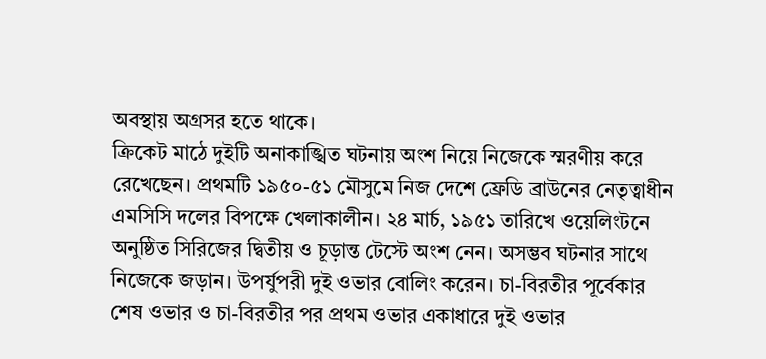অবস্থায় অগ্রসর হতে থাকে।
ক্রিকেট মাঠে দুইটি অনাকাঙ্খিত ঘটনায় অংশ নিয়ে নিজেকে স্মরণীয় করে রেখেছেন। প্রথমটি ১৯৫০-৫১ মৌসুমে নিজ দেশে ফ্রেডি ব্রাউনের নেতৃত্বাধীন এমসিসি দলের বিপক্ষে খেলাকালীন। ২৪ মার্চ, ১৯৫১ তারিখে ওয়েলিংটনে অনুষ্ঠিত সিরিজের দ্বিতীয় ও চূড়ান্ত টেস্টে অংশ নেন। অসম্ভব ঘটনার সাথে নিজেকে জড়ান। উপর্যুপরী দুই ওভার বোলিং করেন। চা-বিরতীর পূর্বেকার শেষ ওভার ও চা-বিরতীর পর প্রথম ওভার একাধারে দুই ওভার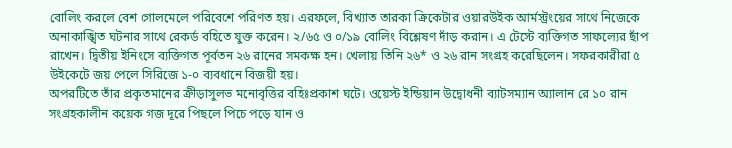বোলিং করলে বেশ গোলমেলে পরিবেশে পরিণত হয়। এরফলে, বিখ্যাত তারকা ক্রিকেটার ওয়ারউইক আর্মস্ট্রংয়ের সাথে নিজেকে অনাকাঙ্খিত ঘটনার সাথে রেকর্ড বহিতে যুক্ত করেন। ২/৬৫ ও ০/১৯ বোলিং বিশ্লেষণ দাঁড় করান। এ টেস্টে ব্যক্তিগত সাফল্যের ছাঁপ রাখেন। দ্বিতীয় ইনিংসে ব্যক্তিগত পূর্বতন ২৬ রানের সমকক্ষ হন। খেলায় তিনি ২৬* ও ২৬ রান সংগ্রহ করেছিলেন। সফরকারীরা ৫ উইকেটে জয় পেলে সিরিজে ১-০ ব্যবধানে বিজয়ী হয়।
অপরটিতে তাঁর প্রকৃতমানের ক্রীড়াসুলভ মনোবৃত্তির বহিঃপ্রকাশ ঘটে। ওয়েস্ট ইন্ডিয়ান উদ্বোধনী ব্যাটসম্যান অ্যালান রে ১০ রান সংগ্রহকালীন কয়েক গজ দূরে পিছলে পিচে পড়ে যান ও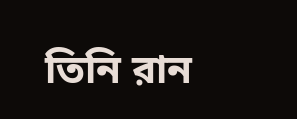তিনি রান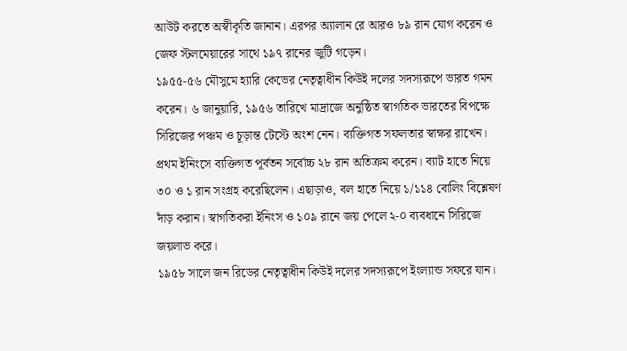আউট করতে অস্বীকৃতি জানান। এরপর অ্যালান রে আরও ৮৯ রান যোগ করেন ও জেফ স্টলমেয়ারের সাথে ১৯৭ রানের জুটি গড়েন।
১৯৫৫-৫৬ মৌসুমে হ্যারি কেভের নেতৃত্বাধীন কিউই দলের সদস্যরূপে ভারত গমন করেন। ৬ জানুয়ারি, ১৯৫৬ তারিখে মাদ্রাজে অনুষ্ঠিত স্বাগতিক ভারতের বিপক্ষে সিরিজের পঞ্চম ও চূড়ান্ত টেস্টে অংশ নেন। ব্যক্তিগত সফলতার স্বাক্ষর রাখেন। প্রথম ইনিংসে ব্যক্তিগত পূর্বতন সর্বোচ্চ ২৮ রান অতিক্রম করেন। ব্যাট হাতে নিয়ে ৩০ ও ১ রান সংগ্রহ করেছিলেন। এছাড়াও, বল হাতে নিয়ে ১/১১৪ বোলিং বিশ্লেষণ দাঁড় করান। স্বাগতিকরা ইনিংস ও ১০৯ রানে জয় পেলে ২-০ ব্যবধানে সিরিজে জয়লাভ করে।
১৯৫৮ সালে জন রিডের নেতৃত্বাধীন কিউই দলের সদস্যরূপে ইংল্যান্ড সফরে যান।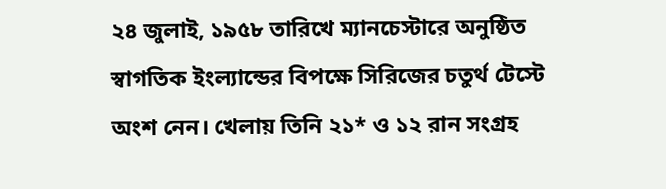২৪ জুলাই, ১৯৫৮ তারিখে ম্যানচেস্টারে অনুষ্ঠিত স্বাগতিক ইংল্যান্ডের বিপক্ষে সিরিজের চতুর্থ টেস্টে অংশ নেন। খেলায় তিনি ২১* ও ১২ রান সংগ্রহ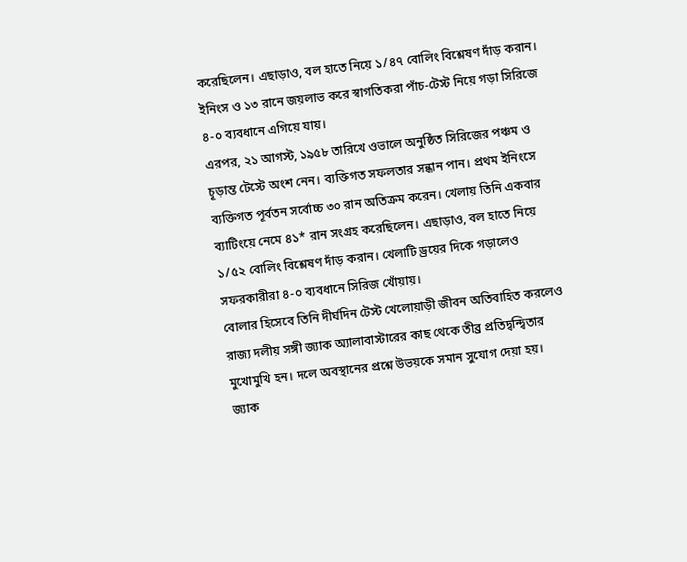করেছিলেন। এছাড়াও, বল হাতে নিয়ে ১/৪৭ বোলিং বিশ্লেষণ দাঁড় করান। ইনিংস ও ১৩ রানে জয়লাভ করে স্বাগতিকরা পাঁচ-টেস্ট নিয়ে গড়া সিরিজে ৪-০ ব্যবধানে এগিয়ে যায়।
এরপর, ২১ আগস্ট, ১৯৫৮ তারিখে ওভালে অনুষ্ঠিত সিরিজের পঞ্চম ও চূড়ান্ত টেস্টে অংশ নেন। ব্যক্তিগত সফলতার সন্ধান পান। প্রথম ইনিংসে ব্যক্তিগত পূর্বতন সর্বোচ্চ ৩০ রান অতিক্রম করেন। খেলায় তিনি একবার ব্যাটিংয়ে নেমে ৪১* রান সংগ্রহ করেছিলেন। এছাড়াও, বল হাতে নিয়ে ১/৫২ বোলিং বিশ্লেষণ দাঁড় করান। খেলাটি ড্রয়ের দিকে গড়ালেও সফরকারীরা ৪-০ ব্যবধানে সিরিজ খোঁয়ায়।
বোলার হিসেবে তিনি দীর্ঘদিন টেস্ট খেলোয়াড়ী জীবন অতিবাহিত করলেও রাজ্য দলীয় সঙ্গী জ্যাক অ্যালাবাস্টারের কাছ থেকে তীব্র প্রতিদ্বন্দ্বিতার মুখোমুখি হন। দলে অবস্থানের প্রশ্নে উভয়কে সমান সুযোগ দেয়া হয়। জ্যাক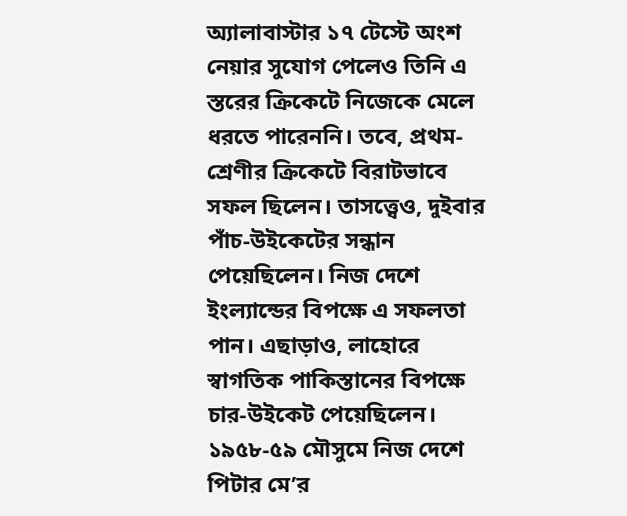অ্যালাবাস্টার ১৭ টেস্টে অংশ নেয়ার সুযোগ পেলেও তিনি এ স্তরের ক্রিকেটে নিজেকে মেলে ধরতে পারেননি। তবে, প্রথম-শ্রেণীর ক্রিকেটে বিরাটভাবে সফল ছিলেন। তাসত্ত্বেও, দুইবার পাঁচ-উইকেটের সন্ধান পেয়েছিলেন। নিজ দেশে ইংল্যান্ডের বিপক্ষে এ সফলতা পান। এছাড়াও, লাহোরে স্বাগতিক পাকিস্তানের বিপক্ষে চার-উইকেট পেয়েছিলেন।
১৯৫৮-৫৯ মৌসুমে নিজ দেশে পিটার মে’র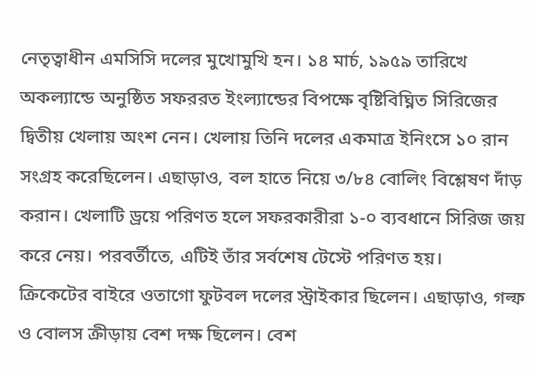নেতৃত্বাধীন এমসিসি দলের মুখোমুখি হন। ১৪ মার্চ, ১৯৫৯ তারিখে অকল্যান্ডে অনুষ্ঠিত সফররত ইংল্যান্ডের বিপক্ষে বৃষ্টিবিঘ্নিত সিরিজের দ্বিতীয় খেলায় অংশ নেন। খেলায় তিনি দলের একমাত্র ইনিংসে ১০ রান সংগ্রহ করেছিলেন। এছাড়াও, বল হাতে নিয়ে ৩/৮৪ বোলিং বিশ্লেষণ দাঁড় করান। খেলাটি ড্রয়ে পরিণত হলে সফরকারীরা ১-০ ব্যবধানে সিরিজ জয় করে নেয়। পরবর্তীতে, এটিই তাঁর সর্বশেষ টেস্টে পরিণত হয়।
ক্রিকেটের বাইরে ওতাগো ফুটবল দলের স্ট্রাইকার ছিলেন। এছাড়াও, গল্ফ ও বোলস ক্রীড়ায় বেশ দক্ষ ছিলেন। বেশ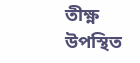তীক্ষ্ণ উপস্থিত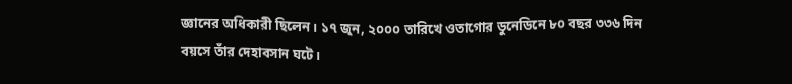জ্ঞানের অধিকারী ছিলেন। ১৭ জুন, ২০০০ তারিখে ওতাগোর ডুনেডিনে ৮০ বছর ৩৩৬ দিন বয়সে তাঁর দেহাবসান ঘটে।